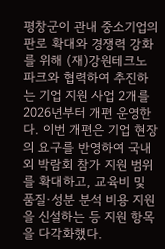평창군이 관내 중소기업의 판로 확대와 경쟁력 강화를 위해 (재)강원테크노파크와 협력하여 추진하는 기업 지원 사업 2개를 2026년부터 개편 운영한다. 이번 개편은 기업 현장의 요구를 반영하여 국내외 박람회 참가 지원 범위를 확대하고, 교육비 및 품질·성분 분석 비용 지원을 신설하는 등 지원 항목을 다각화했다.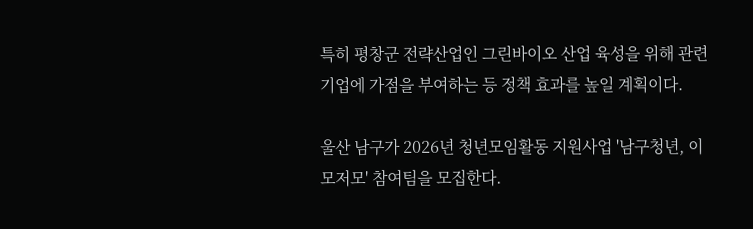특히 평창군 전략산업인 그린바이오 산업 육성을 위해 관련 기업에 가점을 부여하는 등 정책 효과를 높일 계획이다.

울산 남구가 2026년 청년모임활동 지원사업 '남구청년, 이모저모' 참여팀을 모집한다.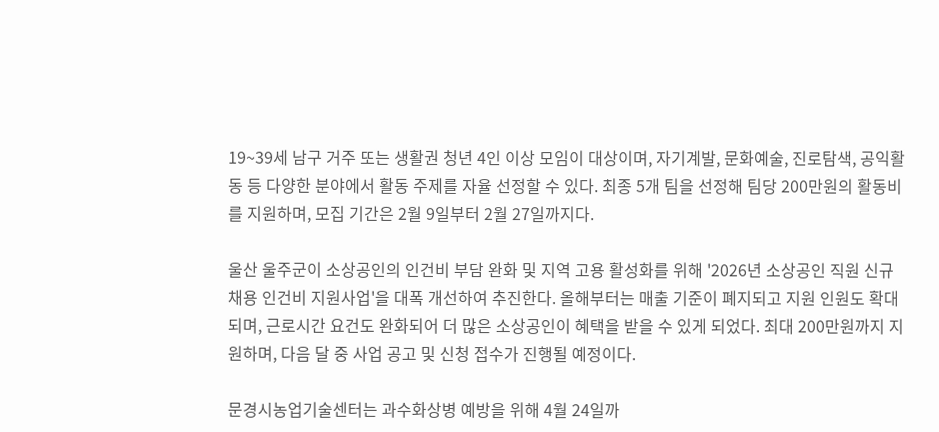19~39세 남구 거주 또는 생활권 청년 4인 이상 모임이 대상이며, 자기계발, 문화예술, 진로탐색, 공익활동 등 다양한 분야에서 활동 주제를 자율 선정할 수 있다. 최종 5개 팀을 선정해 팀당 200만원의 활동비를 지원하며, 모집 기간은 2월 9일부터 2월 27일까지다.

울산 울주군이 소상공인의 인건비 부담 완화 및 지역 고용 활성화를 위해 '2026년 소상공인 직원 신규 채용 인건비 지원사업'을 대폭 개선하여 추진한다. 올해부터는 매출 기준이 폐지되고 지원 인원도 확대되며, 근로시간 요건도 완화되어 더 많은 소상공인이 혜택을 받을 수 있게 되었다. 최대 200만원까지 지원하며, 다음 달 중 사업 공고 및 신청 접수가 진행될 예정이다.

문경시농업기술센터는 과수화상병 예방을 위해 4월 24일까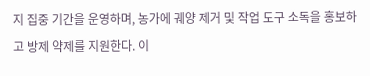지 집중 기간을 운영하며, 농가에 궤양 제거 및 작업 도구 소독을 홍보하고 방제 약제를 지원한다. 이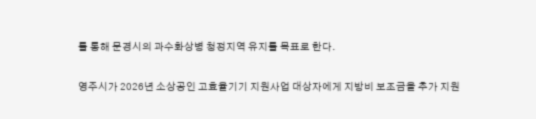를 통해 문경시의 과수화상병 청정지역 유지를 목표로 한다.

영주시가 2026년 소상공인 고효율기기 지원사업 대상자에게 지방비 보조금을 추가 지원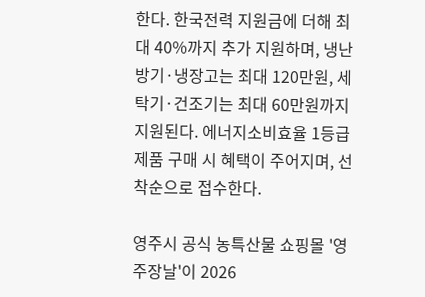한다. 한국전력 지원금에 더해 최대 40%까지 추가 지원하며, 냉난방기·냉장고는 최대 120만원, 세탁기·건조기는 최대 60만원까지 지원된다. 에너지소비효율 1등급 제품 구매 시 혜택이 주어지며, 선착순으로 접수한다.

영주시 공식 농특산물 쇼핑몰 '영주장날'이 2026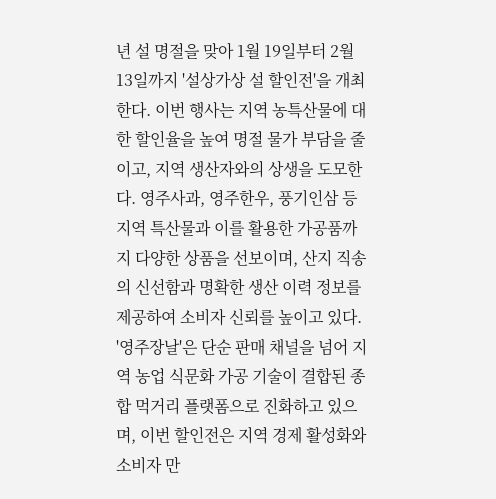년 설 명절을 맞아 1월 19일부터 2월 13일까지 '설상가상 설 할인전'을 개최한다. 이번 행사는 지역 농특산물에 대한 할인율을 높여 명절 물가 부담을 줄이고, 지역 생산자와의 상생을 도모한다. 영주사과, 영주한우, 풍기인삼 등 지역 특산물과 이를 활용한 가공품까지 다양한 상품을 선보이며, 산지 직송의 신선함과 명확한 생산 이력 정보를 제공하여 소비자 신뢰를 높이고 있다. '영주장날'은 단순 판매 채널을 넘어 지역 농업 식문화 가공 기술이 결합된 종합 먹거리 플랫폼으로 진화하고 있으며, 이번 할인전은 지역 경제 활성화와 소비자 만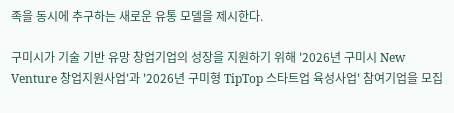족을 동시에 추구하는 새로운 유통 모델을 제시한다.

구미시가 기술 기반 유망 창업기업의 성장을 지원하기 위해 '2026년 구미시 New Venture 창업지원사업'과 '2026년 구미형 TipTop 스타트업 육성사업' 참여기업을 모집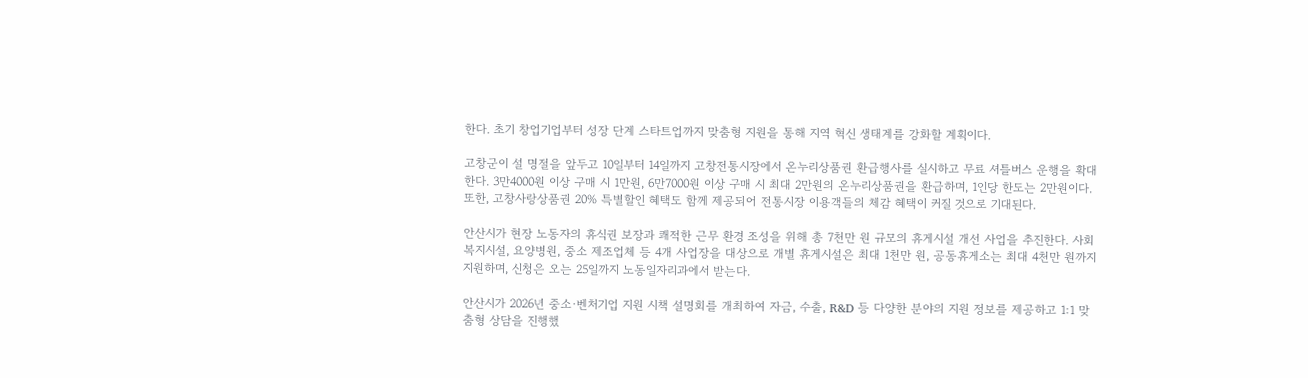한다. 초기 창업기업부터 성장 단계 스타트업까지 맞춤형 지원을 통해 지역 혁신 생태계를 강화할 계획이다.

고창군이 설 명절을 앞두고 10일부터 14일까지 고창전통시장에서 온누리상품권 환급행사를 실시하고 무료 셔틀버스 운행을 확대한다. 3만4000원 이상 구매 시 1만원, 6만7000원 이상 구매 시 최대 2만원의 온누리상품권을 환급하며, 1인당 한도는 2만원이다. 또한, 고창사랑상품권 20% 특별할인 혜택도 함께 제공되어 전통시장 이용객들의 체감 혜택이 커질 것으로 기대된다.

안산시가 현장 노동자의 휴식권 보장과 쾌적한 근무 환경 조성을 위해 총 7천만 원 규모의 휴게시설 개선 사업을 추진한다. 사회복지시설, 요양병원, 중소 제조업체 등 4개 사업장을 대상으로 개별 휴게시설은 최대 1천만 원, 공동휴게소는 최대 4천만 원까지 지원하며, 신청은 오는 25일까지 노동일자리과에서 받는다.

안산시가 2026년 중소·벤처기업 지원 시책 설명회를 개최하여 자금, 수출, R&D 등 다양한 분야의 지원 정보를 제공하고 1:1 맞춤형 상담을 진행했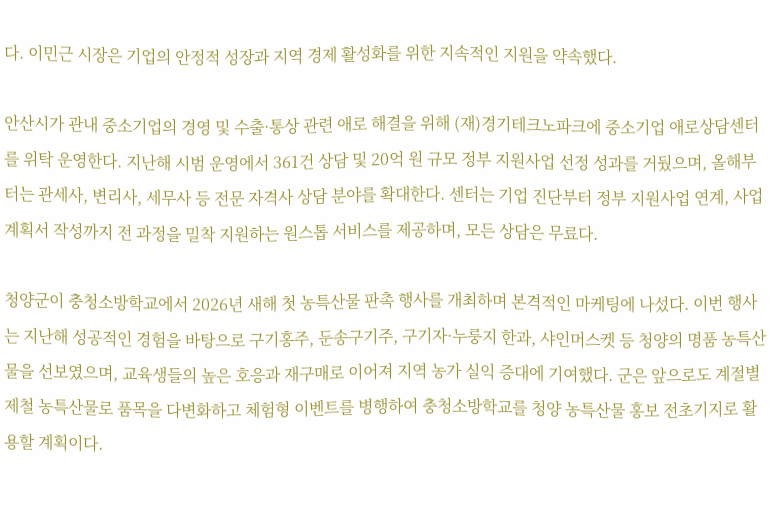다. 이민근 시장은 기업의 안정적 성장과 지역 경제 활성화를 위한 지속적인 지원을 약속했다.

안산시가 관내 중소기업의 경영 및 수출·통상 관련 애로 해결을 위해 (재)경기테크노파크에 중소기업 애로상담센터를 위탁 운영한다. 지난해 시범 운영에서 361건 상담 및 20억 원 규모 정부 지원사업 선정 성과를 거뒀으며, 올해부터는 관세사, 변리사, 세무사 등 전문 자격사 상담 분야를 확대한다. 센터는 기업 진단부터 정부 지원사업 연계, 사업계획서 작성까지 전 과정을 밀착 지원하는 원스톱 서비스를 제공하며, 모든 상담은 무료다.

청양군이 충청소방학교에서 2026년 새해 첫 농특산물 판촉 행사를 개최하며 본격적인 마케팅에 나섰다. 이번 행사는 지난해 성공적인 경험을 바탕으로 구기홍주, 둔송구기주, 구기자·누룽지 한과, 샤인머스켓 등 청양의 명품 농특산물을 선보였으며, 교육생들의 높은 호응과 재구매로 이어져 지역 농가 실익 증대에 기여했다. 군은 앞으로도 계절별 제철 농특산물로 품목을 다변화하고 체험형 이벤트를 병행하여 충청소방학교를 청양 농특산물 홍보 전초기지로 활용할 계획이다.